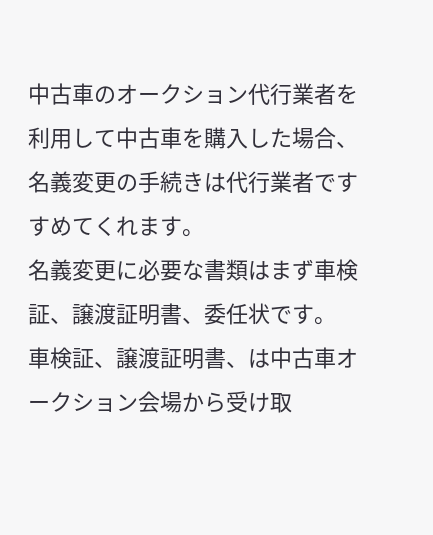中古車のオークション代行業者を利用して中古車を購入した場合、名義変更の手続きは代行業者ですすめてくれます。
名義変更に必要な書類はまず車検証、譲渡証明書、委任状です。
車検証、譲渡証明書、は中古車オークション会場から受け取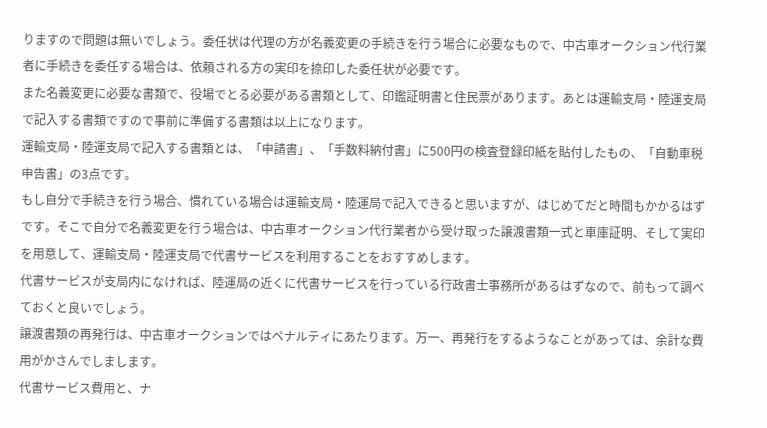りますので問題は無いでしょう。委任状は代理の方が名義変更の手続きを行う場合に必要なもので、中古車オークション代行業者に手続きを委任する場合は、依頼される方の実印を捺印した委任状が必要です。
また名義変更に必要な書類で、役場でとる必要がある書類として、印鑑証明書と住民票があります。あとは運輸支局・陸運支局で記入する書類ですので事前に準備する書類は以上になります。
運輸支局・陸運支局で記入する書類とは、「申請書」、「手数料納付書」に500円の検査登録印紙を貼付したもの、「自動車税申告書」の3点です。
もし自分で手続きを行う場合、慣れている場合は運輸支局・陸運局で記入できると思いますが、はじめてだと時間もかかるはずです。そこで自分で名義変更を行う場合は、中古車オークション代行業者から受け取った譲渡書類一式と車庫証明、そして実印を用意して、運輸支局・陸運支局で代書サービスを利用することをおすすめします。
代書サービスが支局内になければ、陸運局の近くに代書サービスを行っている行政書士事務所があるはずなので、前もって調べておくと良いでしょう。
譲渡書類の再発行は、中古車オークションではペナルティにあたります。万一、再発行をするようなことがあっては、余計な費用がかさんでしまします。
代書サービス費用と、ナ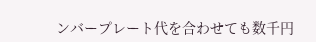ンバープレート代を合わせても数千円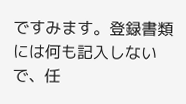ですみます。登録書類には何も記入しないで、任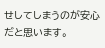せしてしまうのが安心だと思います。